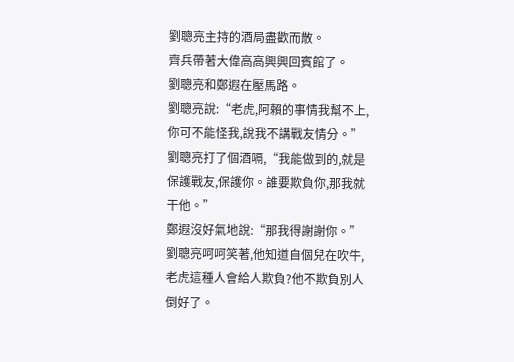劉聰亮主持的酒局盡歡而散。
齊兵帶著大偉高高興興回賓館了。
劉聰亮和鄭遐在壓馬路。
劉聰亮說:“老虎,阿賴的事情我幫不上,你可不能怪我,說我不講戰友情分。”劉聰亮打了個酒嗝,“我能做到的,就是保護戰友,保護你。誰要欺負你,那我就干他。”
鄭遐沒好氣地說:“那我得謝謝你。”
劉聰亮呵呵笑著,他知道自個兒在吹牛,老虎這種人會給人欺負?他不欺負別人倒好了。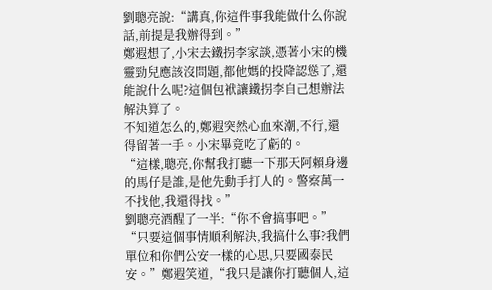劉聰亮說:“講真,你這件事我能做什么你說話,前提是我辦得到。”
鄭遐想了,小宋去鐵拐李家談,憑著小宋的機靈勁兒應該沒問題,都他媽的投降認慫了,還能說什么呢?這個包袱讓鐵拐李自己想辦法解決算了。
不知道怎么的,鄭遐突然心血來潮,不行,還得留著一手。小宋畢竟吃了虧的。
“這樣,聰亮,你幫我打聽一下那天阿賴身邊的馬仔是誰,是他先動手打人的。警察萬一不找他,我還得找。”
劉聰亮酒醒了一半:“你不會搞事吧。”
“只要這個事情順利解決,我搞什么事?我們單位和你們公安一樣的心思,只要國泰民安。”鄭遐笑道,“我只是讓你打聽個人,這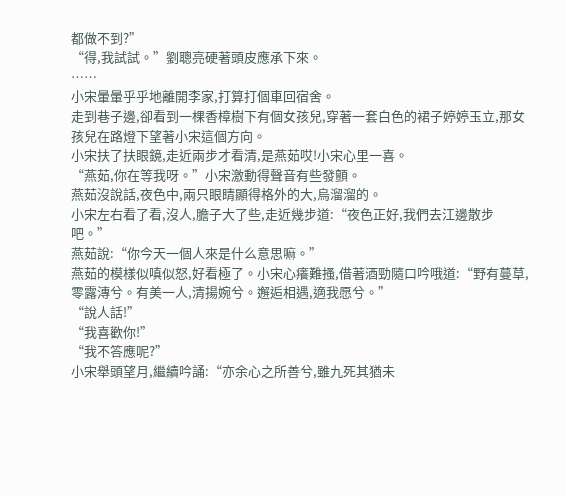都做不到?”
“得,我試試。”劉聰亮硬著頭皮應承下來。
……
小宋暈暈乎乎地離開李家,打算打個車回宿舍。
走到巷子邊,卻看到一棵香樟樹下有個女孩兒,穿著一套白色的裙子婷婷玉立,那女孩兒在路燈下望著小宋這個方向。
小宋扶了扶眼鏡,走近兩步才看清,是燕茹哎!小宋心里一喜。
“燕茹,你在等我呀。”小宋激動得聲音有些發顫。
燕茹沒說話,夜色中,兩只眼睛顯得格外的大,烏溜溜的。
小宋左右看了看,沒人,膽子大了些,走近幾步道:“夜色正好,我們去江邊散步吧。”
燕茹說:“你今天一個人來是什么意思嘛。”
燕茹的模樣似嗔似怒,好看極了。小宋心癢難搔,借著酒勁隨口吟哦道:“野有蔓草,零露漙兮。有美一人,清揚婉兮。邂逅相遇,適我愿兮。”
“說人話!”
“我喜歡你!”
“我不答應呢?”
小宋舉頭望月,繼續吟誦:“亦余心之所善兮,雖九死其猶未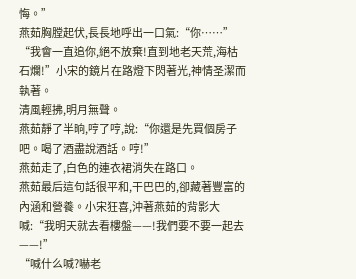悔。”
燕茹胸膛起伏,長長地呼出一口氣:“你……”
“我會一直追你,絕不放棄!直到地老天荒,海枯石爛!”小宋的鏡片在路燈下閃著光,神情圣潔而執著。
清風輕拂,明月無聲。
燕茹靜了半晌,哼了哼,說:“你還是先買個房子吧。喝了酒盡說酒話。哼!”
燕茹走了,白色的連衣裙消失在路口。
燕茹最后這句話很平和,干巴巴的,卻藏著豐富的內涵和營養。小宋狂喜,沖著燕茹的背影大喊:“我明天就去看樓盤——!我們要不要一起去——!”
“喊什么喊?嚇老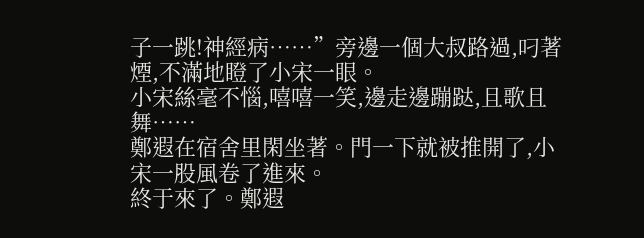子一跳!神經病……”旁邊一個大叔路過,叼著煙,不滿地瞪了小宋一眼。
小宋絲毫不惱,嘻嘻一笑,邊走邊蹦跶,且歌且舞……
鄭遐在宿舍里閑坐著。門一下就被推開了,小宋一股風卷了進來。
終于來了。鄭遐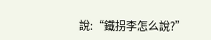說:“鐵拐李怎么說?”